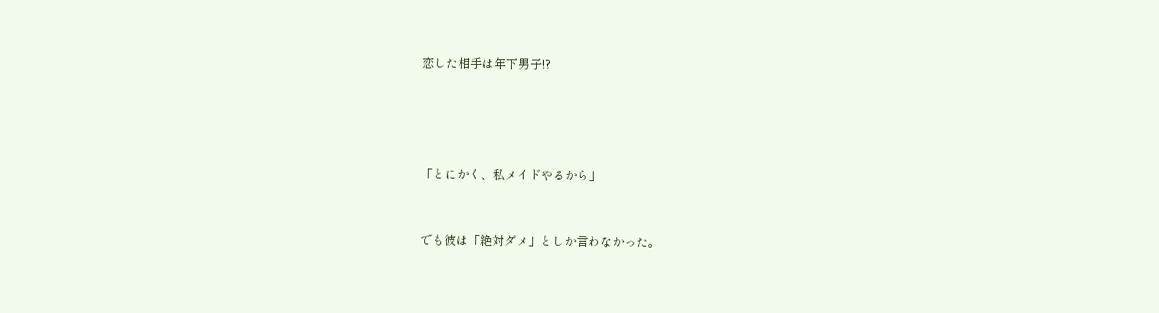恋した相手は年下男子!?




「とにかく、私メイドやるから」


でも彼は「絶対ダメ」としか言わなかった。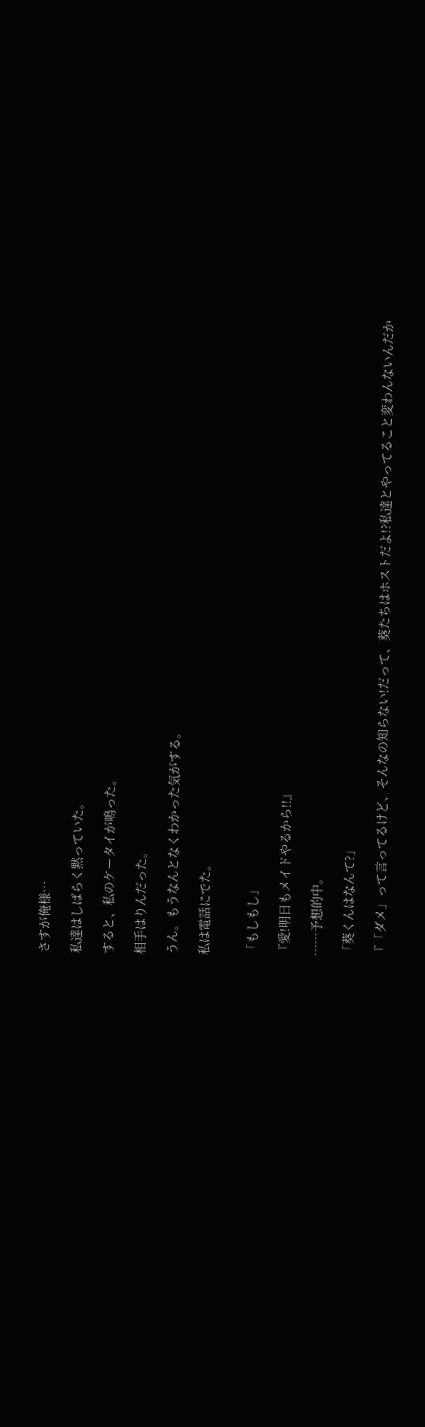さすが俺様…

私達はしばらく黙っていた。

すると、私のケータイが鳴った。

相手はりんだった。

うん。もうなんとなくわかった気がする。

私は電話にでた。


「もしもし」

『愛!明日もメイドやるから!!』

……予想的中。

「葵くんはなんて?」

『「ダメ」って言ってるけど、そんなの知らない!だって、葵たちはホストだよ!?私達とやってること変わんないんだか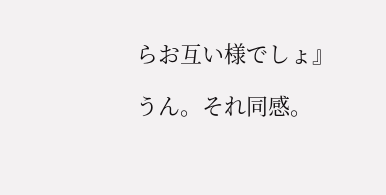らお互い様でしょ』

うん。それ同感。